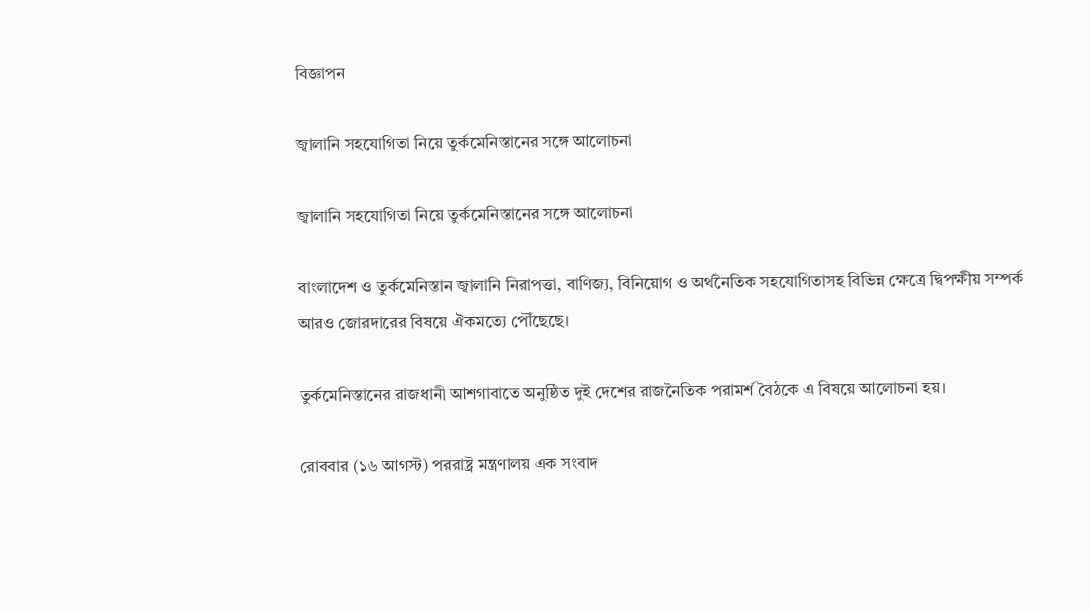বিজ্ঞাপন

জ্বালানি সহযো‌গিতা নি‌য়ে তুর্কমেনিস্তানের সঙ্গে আলোচনা

জ্বালানি সহযো‌গিতা নি‌য়ে তুর্কমেনিস্তানের সঙ্গে আলোচনা

বাংলাদেশ ও তুর্কমেনিস্তান জ্বালানি নিরাপত্তা, বাণিজ্য, বিনিয়োগ ও অর্থনৈতিক সহযোগিতাসহ বিভিন্ন ক্ষেত্রে দ্বিপক্ষীয় সম্পর্ক আরও জোরদারের বিষয়ে ঐকমত্যে পৌঁছেছে।

তুর্কমেনিস্তানের রাজধানী আশগাবাতে অনুষ্ঠিত দুই দেশের রাজনৈতিক পরামর্শ বৈঠকে এ বিষয়ে আলোচনা হয়।

রোববার (১৬ আগস্ট) পররাষ্ট্র মন্ত্রণালয় এক সংবাদ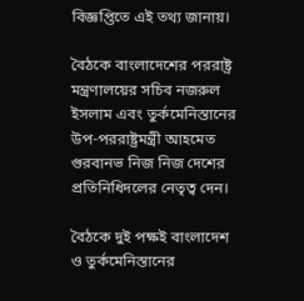বিজ্ঞ‌প্তি‌তে এই তথ্য জানায়।

বৈঠকে বাংলাদেশের পররাষ্ট্র মন্ত্রণালয়ের সচিব নজরুল ইসলাম এবং তুর্কমেনিস্তানের উপ-পররাষ্ট্রমন্ত্রী আহমেত গুরবানভ নিজ নিজ দেশের প্রতিনিধিদলের নেতৃত্ব দেন।

বৈঠকে দুই পক্ষই বাংলাদেশ ও তুর্কমেনিস্তানের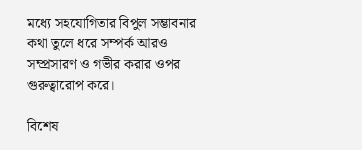মধ্যে সহযোগিতার বিপুল সম্ভাবনার কথা তুলে ধরে সম্পর্ক আরও সম্প্রসারণ ও গভীর করার ওপর গুরুত্বারোপ করে।

বিশেষ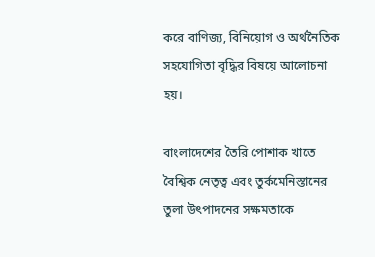করে বাণিজ্য, বিনিয়োগ ও অর্থনৈতিক সহযোগিতা বৃদ্ধির বিষয়ে আলোচনা হয়।

বাংলাদেশের তৈরি পোশাক খাতে বৈশ্বিক নেতৃত্ব এবং তুর্কমেনিস্তানের তুলা উৎপাদনের সক্ষমতাকে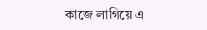কাজে লাগিয়ে এ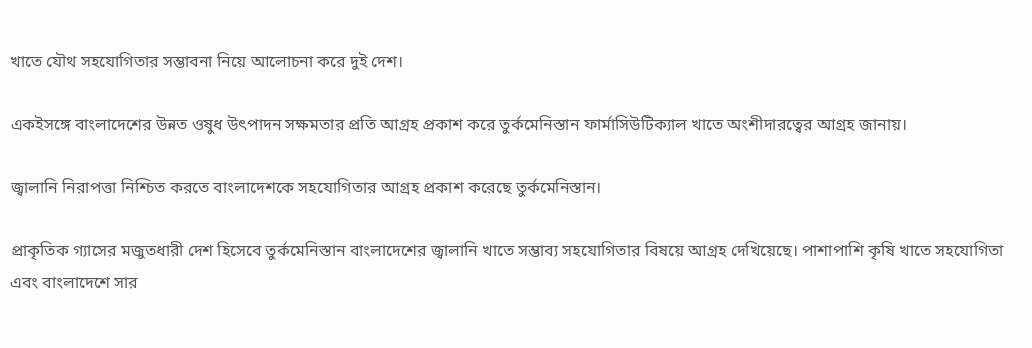খাতে যৌথ সহযোগিতার সম্ভাবনা নিয়ে আলোচনা করে দুই দেশ।

একইসঙ্গে বাংলাদেশের উন্নত ওষুধ উৎপাদন সক্ষমতার প্রতি আগ্রহ প্রকাশ করে তুর্কমেনিস্তান ফার্মাসিউটিক্যাল খাতে অংশীদারত্বের আগ্রহ জানায়।

জ্বালানি নিরাপত্তা নিশ্চিত করতে বাংলাদেশকে সহযোগিতার আগ্রহ প্রকাশ করেছে তুর্কমেনিস্তান।

প্রাকৃতিক গ্যাসের মজুতধারী দেশ হিসেবে তুর্কমেনিস্তান বাংলাদেশের জ্বালানি খাতে সম্ভাব্য সহযোগিতার বিষয়ে আগ্রহ দেখিয়েছে। পাশাপাশি কৃষি খাতে সহযোগিতা এবং বাংলাদেশে সার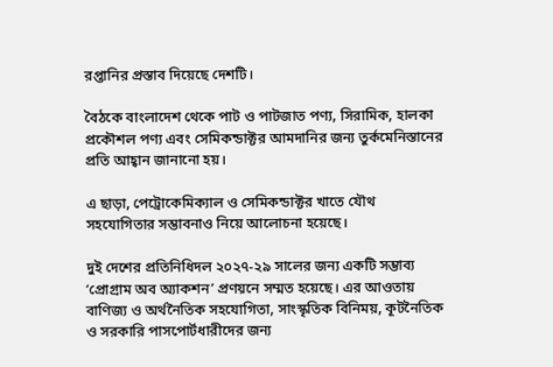রপ্তানির প্রস্তাব দিয়েছে দেশটি।

বৈঠকে বাংলাদেশ থেকে পাট ও পাটজাত পণ্য, সিরামিক, হালকা প্রকৌশল পণ্য এবং সেমিকন্ডাক্টর আমদানির জন্য তুর্কমেনিস্তানের প্রতি আহ্বান জানানো হয়।

এ ছাড়া, পেট্রোকেমিক্যাল ও সেমিকন্ডাক্টর খাতে যৌথ সহযোগিতার সম্ভাবনাও নিয়ে আলোচনা হয়েছে।

দুই দেশের প্রতিনিধিদল ২০২৭-২৯ সালের জন্য একটি সম্ভাব্য ‘প্রোগ্রাম অব অ্যাকশন’ প্রণয়নে সম্মত হয়েছে। এর আওতায় বাণিজ্য ও অর্থনৈতিক সহযোগিতা, সাংস্কৃতিক বিনিময়, কূটনৈতিক ও সরকারি পাসপোর্টধারীদের জন্য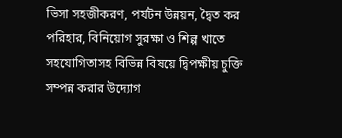ভিসা সহজীকরণ, পর্যটন উন্নয়ন, দ্বৈত কর পরিহার, বিনিয়োগ সুরক্ষা ও শিল্প খাতে সহযোগিতাসহ বিভিন্ন বিষয়ে দ্বিপক্ষীয় চুক্তি সম্পন্ন করার উদ্যোগ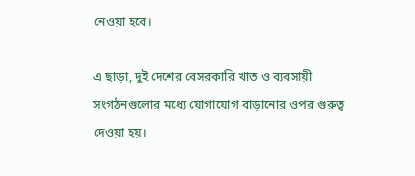নেওয়া হবে।

এ ছাড়া, দুই দেশের বেসরকারি খাত ও ব্যবসায়ী সংগঠনগুলোর মধ্যে যোগাযোগ বাড়ানোর ওপর গুরুত্ব দেওয়া হয়।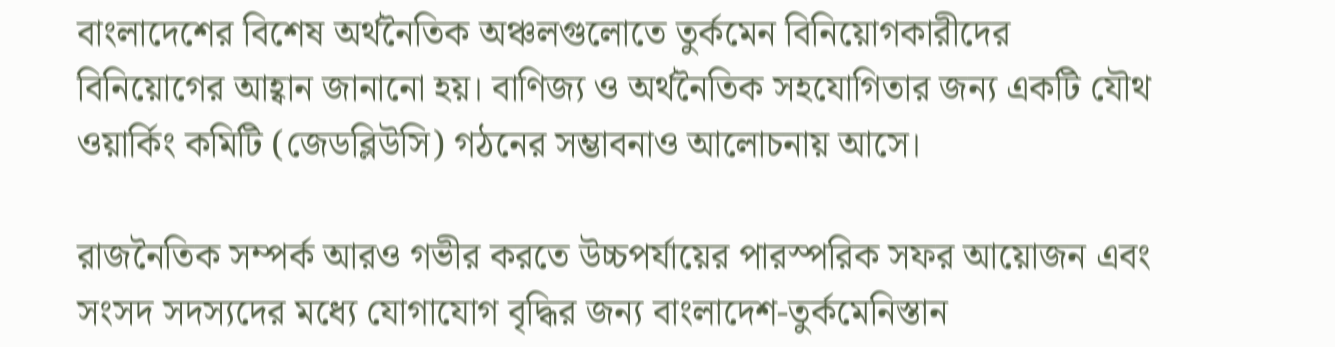বাংলাদেশের বিশেষ অর্থনৈতিক অঞ্চলগুলোতে তুর্কমেন বিনিয়োগকারীদের বিনিয়োগের আহ্বান জানানো হয়। বাণিজ্য ও অর্থনৈতিক সহযোগিতার জন্য একটি যৌথ ওয়ার্কিং কমিটি (জেডব্লিউসি) গঠনের সম্ভাবনাও আলোচনায় আসে।

রাজনৈতিক সম্পর্ক আরও গভীর করতে উচ্চপর্যায়ের পারস্পরিক সফর আয়োজন এবং সংসদ সদস্যদের মধ্যে যোগাযোগ বৃদ্ধির জন্য বাংলাদেশ-তুর্কমেনিস্তান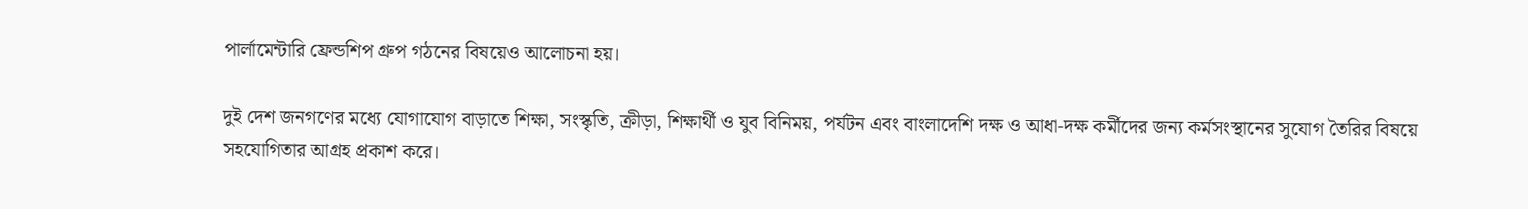পার্লামেন্টারি ফ্রেন্ডশিপ গ্রুপ গঠনের বিষয়েও আলোচনা হয়।

দুই দেশ জনগণের মধ্যে যোগাযোগ বাড়াতে শিক্ষা, সংস্কৃতি, ক্রীড়া, শিক্ষার্থী ও যুব বিনিময়, পর্যটন এবং বাংলাদেশি দক্ষ ও আধা-দক্ষ কর্মীদের জন্য কর্মসংস্থানের সুযোগ তৈরির বিষয়ে সহযোগিতার আগ্রহ প্রকাশ করে।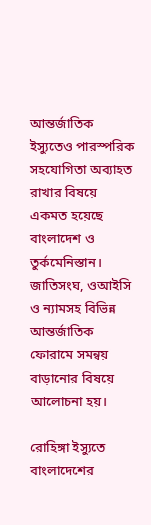আন্তর্জাতিক ইস্যুতেও পারস্পরিক সহযোগিতা অব্যাহত রাখার বিষয়ে একমত হয়েছে বাংলাদেশ ও তুর্কমেনিস্তান। জাতিসংঘ, ওআইসি ও ন্যামসহ বিভিন্ন আন্তর্জাতিক ফোরামে সমন্বয় বাড়ানোর বিষয়ে আলোচনা হয়।

রোহিঙ্গা ইস্যুতে বাংলাদেশের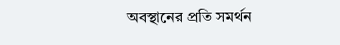অবস্থানের প্রতি সমর্থন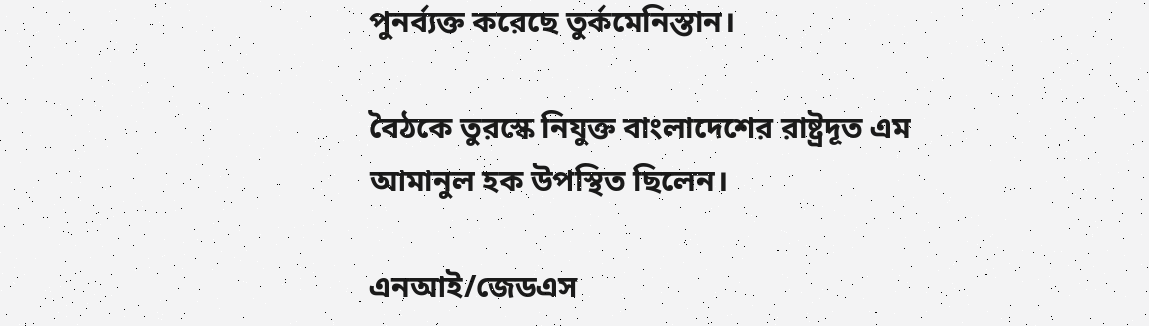পুনর্ব্যক্ত করেছে তুর্কমেনিস্তান।

বৈঠকে তুরস্কে নিযুক্ত বাংলাদেশের রাষ্ট্রদূত এম আমানুল হক উপস্থিত ছিলেন।

এনআই/জেডএস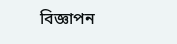বিজ্ঞাপন